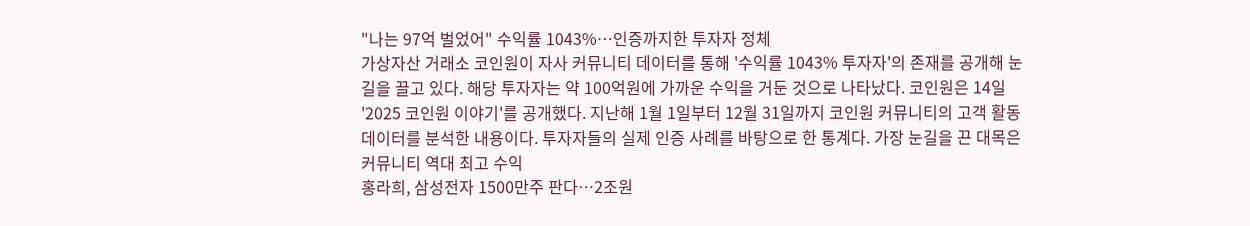"나는 97억 벌었어" 수익률 1043%…인증까지한 투자자 정체
가상자산 거래소 코인원이 자사 커뮤니티 데이터를 통해 '수익률 1043% 투자자'의 존재를 공개해 눈길을 끌고 있다. 해당 투자자는 약 100억원에 가까운 수익을 거둔 것으로 나타났다. 코인원은 14일 '2025 코인원 이야기'를 공개했다. 지난해 1월 1일부터 12월 31일까지 코인원 커뮤니티의 고객 활동 데이터를 분석한 내용이다. 투자자들의 실제 인증 사례를 바탕으로 한 통계다. 가장 눈길을 끈 대목은 커뮤니티 역대 최고 수익
홍라희, 삼성전자 1500만주 판다…2조원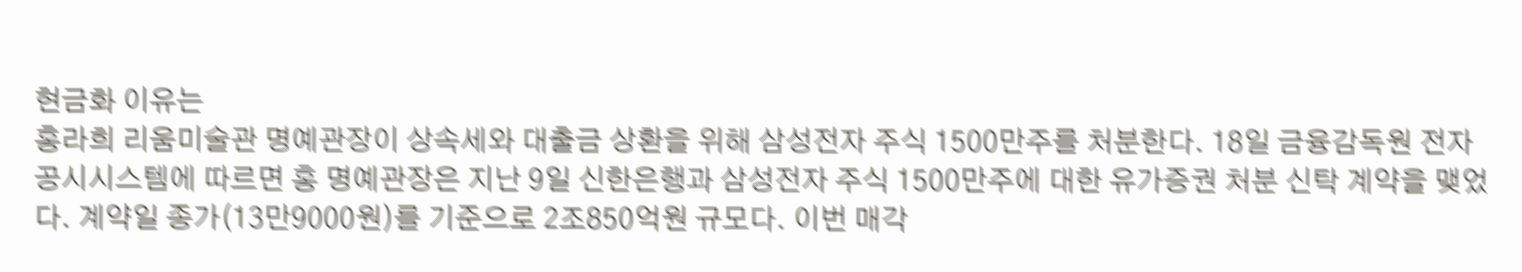현금화 이유는
홍라희 리움미술관 명예관장이 상속세와 대출금 상환을 위해 삼성전자 주식 1500만주를 처분한다. 18일 금융감독원 전자공시시스템에 따르면 홍 명예관장은 지난 9일 신한은행과 삼성전자 주식 1500만주에 대한 유가증권 처분 신탁 계약을 맺었다. 계약일 종가(13만9000원)를 기준으로 2조850억원 규모다. 이번 매각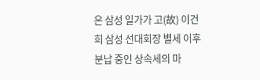은 삼성 일가가 고(故) 이건희 삼성 선대회장 별세 이후 분납 중인 상속세의 마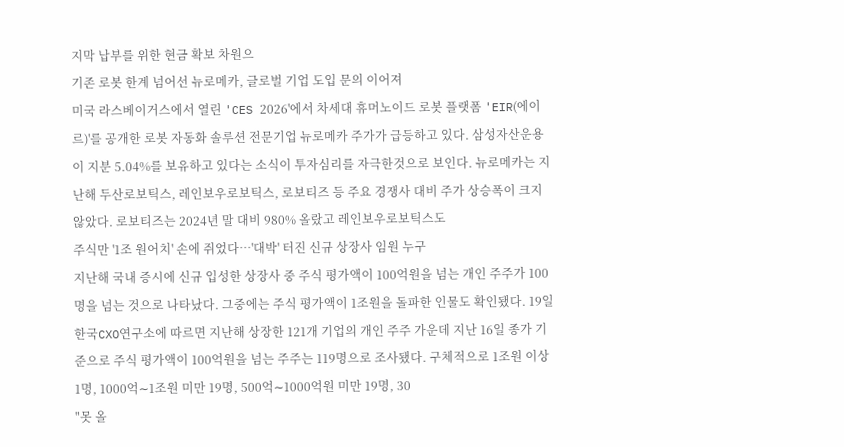지막 납부를 위한 현금 확보 차원으
기존 로봇 한계 넘어선 뉴로메카, 글로벌 기업 도입 문의 이어져
미국 라스베이거스에서 열린 'CES 2026'에서 차세대 휴머노이드 로봇 플랫폼 'EIR(에이르)'를 공개한 로봇 자동화 솔루션 전문기업 뉴로메카 주가가 급등하고 있다. 삼성자산운용이 지분 5.04%를 보유하고 있다는 소식이 투자심리를 자극한것으로 보인다. 뉴로메카는 지난해 두산로보틱스, 레인보우로보틱스, 로보티즈 등 주요 경쟁사 대비 주가 상승폭이 크지 않았다. 로보티즈는 2024년 말 대비 980% 올랐고 레인보우로보틱스도
주식만 '1조 원어치' 손에 쥐었다…'대박' 터진 신규 상장사 임원 누구
지난해 국내 증시에 신규 입성한 상장사 중 주식 평가액이 100억원을 넘는 개인 주주가 100명을 넘는 것으로 나타났다. 그중에는 주식 평가액이 1조원을 돌파한 인물도 확인됐다. 19일 한국CXO연구소에 따르면 지난해 상장한 121개 기업의 개인 주주 가운데 지난 16일 종가 기준으로 주식 평가액이 100억원을 넘는 주주는 119명으로 조사됐다. 구체적으로 1조원 이상 1명, 1000억∼1조원 미만 19명, 500억∼1000억원 미만 19명, 30
"못 올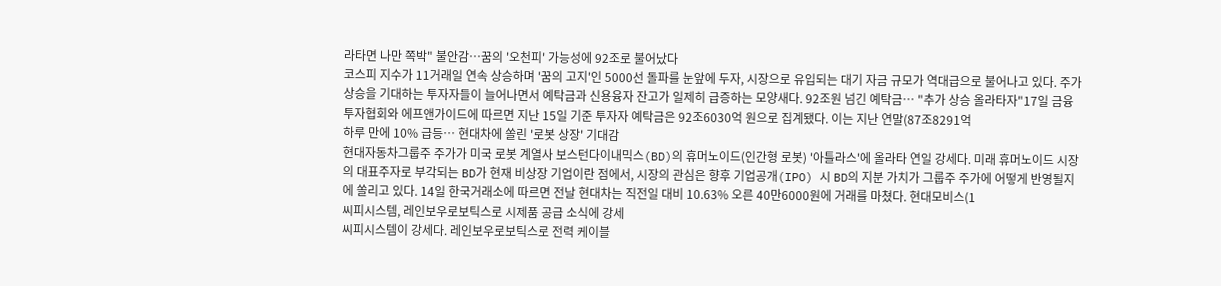라타면 나만 쪽박" 불안감…꿈의 '오천피' 가능성에 92조로 불어났다
코스피 지수가 11거래일 연속 상승하며 '꿈의 고지'인 5000선 돌파를 눈앞에 두자, 시장으로 유입되는 대기 자금 규모가 역대급으로 불어나고 있다. 주가 상승을 기대하는 투자자들이 늘어나면서 예탁금과 신용융자 잔고가 일제히 급증하는 모양새다. 92조원 넘긴 예탁금… "추가 상승 올라타자"17일 금융투자협회와 에프앤가이드에 따르면 지난 15일 기준 투자자 예탁금은 92조6030억 원으로 집계됐다. 이는 지난 연말(87조8291억
하루 만에 10% 급등… 현대차에 쏠린 '로봇 상장' 기대감
현대자동차그룹주 주가가 미국 로봇 계열사 보스턴다이내믹스(BD)의 휴머노이드(인간형 로봇) '아틀라스'에 올라타 연일 강세다. 미래 휴머노이드 시장의 대표주자로 부각되는 BD가 현재 비상장 기업이란 점에서, 시장의 관심은 향후 기업공개(IPO) 시 BD의 지분 가치가 그룹주 주가에 어떻게 반영될지에 쏠리고 있다. 14일 한국거래소에 따르면 전날 현대차는 직전일 대비 10.63% 오른 40만6000원에 거래를 마쳤다. 현대모비스(1
씨피시스템, 레인보우로보틱스로 시제품 공급 소식에 강세
씨피시스템이 강세다. 레인보우로보틱스로 전력 케이블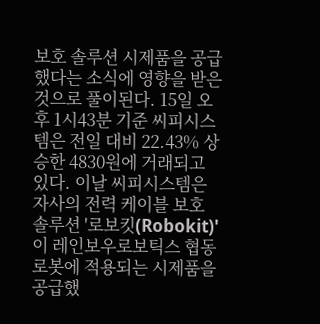보호 솔루션 시제품을 공급했다는 소식에 영향을 받은 것으로 풀이된다. 15일 오후 1시43분 기준 씨피시스템은 전일 대비 22.43% 상승한 4830원에 거래되고 있다. 이날 씨피시스템은 자사의 전력 케이블 보호 솔루션 '로보킷(Robokit)'이 레인보우로보틱스 협동로봇에 적용되는 시제품을 공급했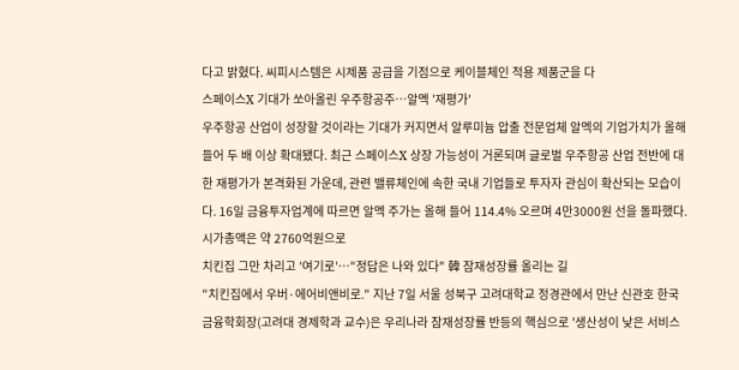다고 밝혔다. 씨피시스템은 시제품 공급을 기점으로 케이블체인 적용 제품군을 다
스페이스X 기대가 쏘아올린 우주항공주…알멕 '재평가'
우주항공 산업이 성장할 것이라는 기대가 커지면서 알루미늄 압출 전문업체 알멕의 기업가치가 올해 들어 두 배 이상 확대됐다. 최근 스페이스X 상장 가능성이 거론되며 글로벌 우주항공 산업 전반에 대한 재평가가 본격화된 가운데, 관련 밸류체인에 속한 국내 기업들로 투자자 관심이 확산되는 모습이다. 16일 금융투자업계에 따르면 알멕 주가는 올해 들어 114.4% 오르며 4만3000원 선을 돌파했다. 시가총액은 약 2760억원으로
치킨집 그만 차리고 '여기로'…"정답은 나와 있다" 韓 잠재성장률 올리는 길
"치킨집에서 우버·에어비앤비로." 지난 7일 서울 성북구 고려대학교 정경관에서 만난 신관호 한국금융학회장(고려대 경제학과 교수)은 우리나라 잠재성장률 반등의 핵심으로 '생산성이 낮은 서비스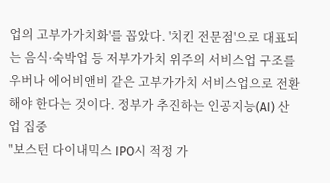업의 고부가가치화'를 꼽았다. '치킨 전문점'으로 대표되는 음식·숙박업 등 저부가가치 위주의 서비스업 구조를 우버나 에어비앤비 같은 고부가가치 서비스업으로 전환해야 한다는 것이다. 정부가 추진하는 인공지능(AI) 산업 집중
"보스턴 다이내믹스 IPO시 적정 가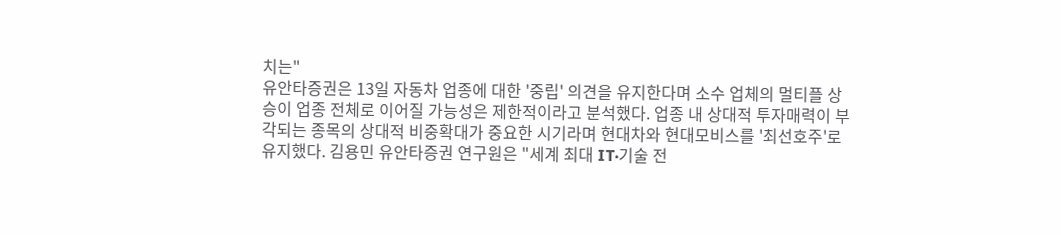치는"
유안타증권은 13일 자동차 업종에 대한 '중립' 의견을 유지한다며 소수 업체의 멀티플 상승이 업종 전체로 이어질 가능성은 제한적이라고 분석했다. 업종 내 상대적 투자매력이 부각되는 종목의 상대적 비중확대가 중요한 시기라며 현대차와 현대모비스를 '최선호주'로 유지했다. 김용민 유안타증권 연구원은 "세계 최대 IT·기술 전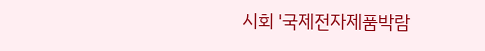시회 '국제전자제품박람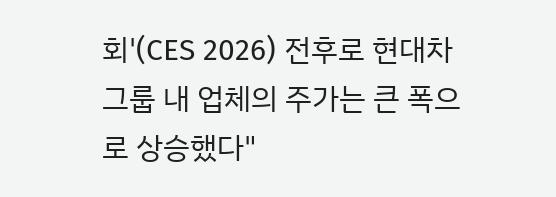회'(CES 2026) 전후로 현대차 그룹 내 업체의 주가는 큰 폭으로 상승했다"